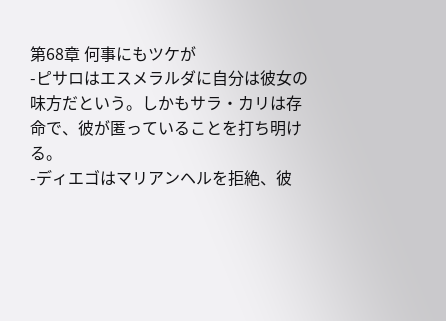第68章 何事にもツケが
-ピサロはエスメラルダに自分は彼女の味方だという。しかもサラ・カリは存命で、彼が匿っていることを打ち明ける。
-ディエゴはマリアンヘルを拒絶、彼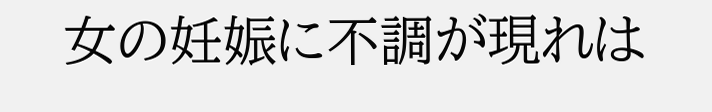女の妊娠に不調が現れは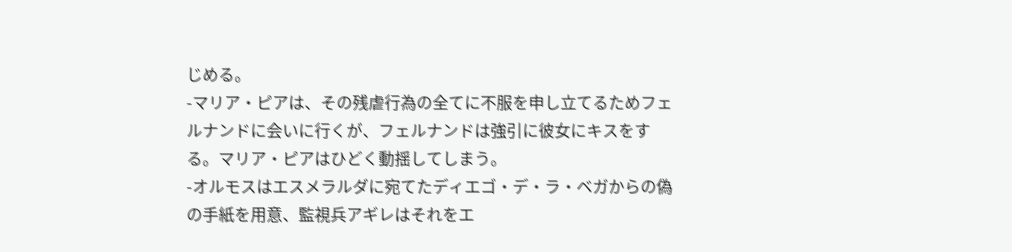じめる。
-マリア・ピアは、その残虐行為の全てに不服を申し立てるためフェルナンドに会いに行くが、フェルナンドは強引に彼女にキスをする。マリア・ピアはひどく動揺してしまう。
-オルモスはエスメラルダに宛てたディエゴ・デ・ラ・ベガからの偽の手紙を用意、監視兵アギレはそれをエ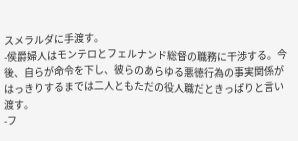スメラルダに手渡す。
-侯爵婦人はモンテロとフェルナンド総督の職務に干渉する。今後、自らが命令を下し、彼らのあらゆる悪徳行為の事実関係がはっきりするまでは二人ともただの役人職だときっぱりと言い渡す。
-フ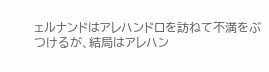ェルナンドはアレハンドロを訪ねて不満をぶつけるが、結局はアレハン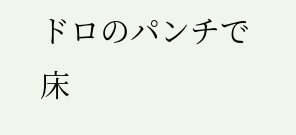ドロのパンチで床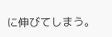に伸びてしまう。